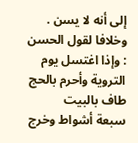إلى أنه لا يسن .
وخلافا لقول الحسن : وإذا اغتسل يوم التروية وأحرم بالحج طاف بالبيت
سبعة أشواط وخرج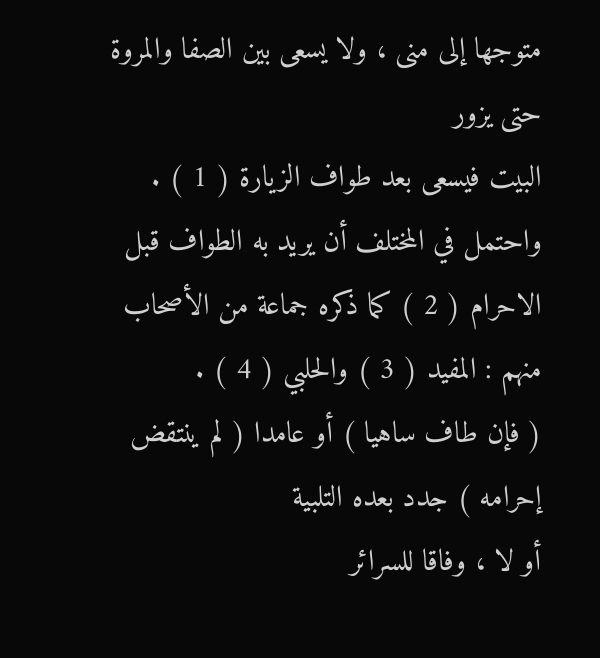متوجها إلى منى ، ولا يسعى بين الصفا والمروة حتى يزور
البيت فيسعى بعد طواف الزيارة ( 1 ) . واحتمل في المختلف أن يريد به الطواف قبل
الاحرام ( 2 ) كما ذكره جماعة من الأصحاب منهم : المفيد ( 3 ) والحلبي ( 4 ) .
( فإن طاف ساهيا ) أو عامدا ( لم ينتقض إحرامه ) جدد بعده التلبية
أو لا ، وفاقا للسرائر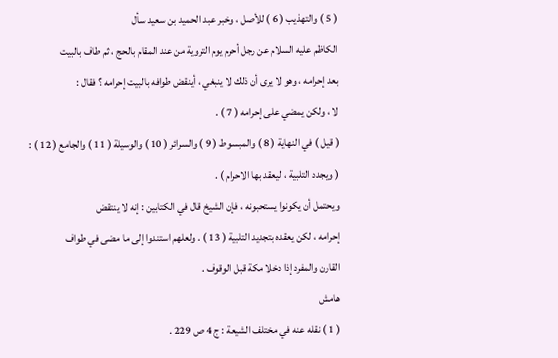( 5 ) والتهذيب ( 6 ) للأصل ، وخبر عبد الحميد بن سعيد سأل
الكاظم عليه السلام عن رجل أحرم يوم التروية من عند المقام بالحج ، ثم طاف بالبيت
بعد إحرامه ، وهو لا يرى أن ذلك لا ينبغي ، أينقض طوافه بالبيت إحرامه ؟ فقال :
لا ، ولكن يمضي على إحرامه ( 7 ) .
( قيل ) في النهاية ( 8 ) والمبسوط ( 9 ) والسرائر ( 10 ) والوسيلة ( 11 ) والجامع ( 12 ) :
( ويجدد التلبية ، ليعقد بها الاحرام ) .
ويحتمل أن يكونوا يستحبونه ، فإن الشيخ قال في الكتابين : إنه لا ينتقض
إحرامه ، لكن يعقده بتجديد التلبية ( 13 ) . ولعلهم استندوا إلى ما مضى في طواف
القارن والمفرد إذا دخلا مكة قبل الوقوف .
هامش
( 1 ) نقله عنه في مختلف الشيعة : ج 4 ص 229 .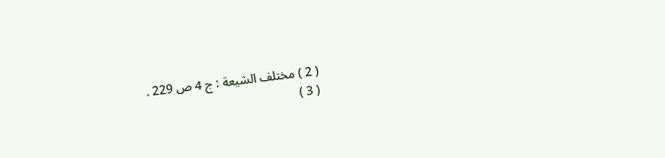( 2 ) مختلف الشيعة : ج 4 ص 229 .
( 3 )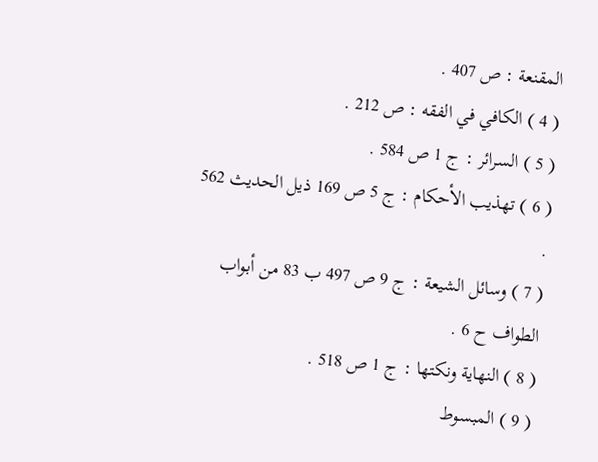المقنعة : ص 407 .
( 4 ) الكافي في الفقه : ص 212 .
( 5 ) السرائر : ج 1 ص 584 .
( 6 ) تهذيب الأحكام : ج 5 ص 169 ذيل الحديث 562 .
( 7 ) وسائل الشيعة : ج 9 ص 497 ب 83 من أبواب الطواف ح 6 .
( 8 ) النهاية ونكتها : ج 1 ص 518 .
( 9 ) المبسوط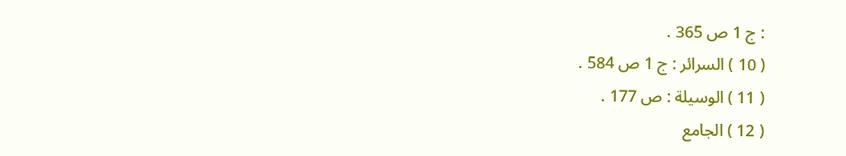: ج 1 ص 365 .
( 10 ) السرائر : ج 1 ص 584 .
( 11 ) الوسيلة : ص 177 .
( 12 ) الجامع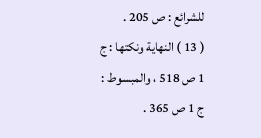للشرائع : ص 205 .
( 13 ) النهاية ونكتها : ج 1 ص 518 ، والمبسوط : ج 1 ص 365 .